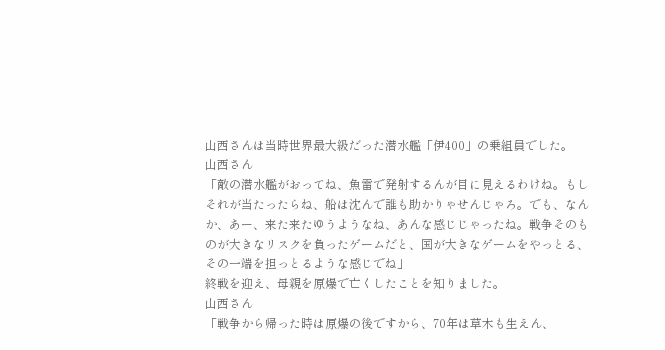山西さんは当時世界最大級だった潜水艦「伊400」の乗組員でした。
山西さん
「敵の潜水艦がおってね、魚雷で発射するんが目に見えるわけね。もしそれが当たったらね、船は沈んで誰も助かりゃせんじゃろ。でも、なんか、あー、来た来たゆうようなね、あんな感じじゃったね。戦争そのものが大きなリスクを負ったゲームだと、国が大きなゲームをやっとる、その一端を担っとるような感じでね」
終戦を迎え、母親を原爆で亡くしたことを知りました。
山西さん
「戦争から帰った時は原爆の後ですから、70年は草木も生えん、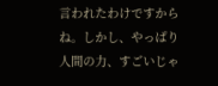言われたわけですからね。しかし、やっぱり人間の力、すごいじゃ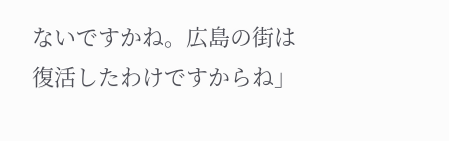ないですかね。広島の街は復活したわけですからね」